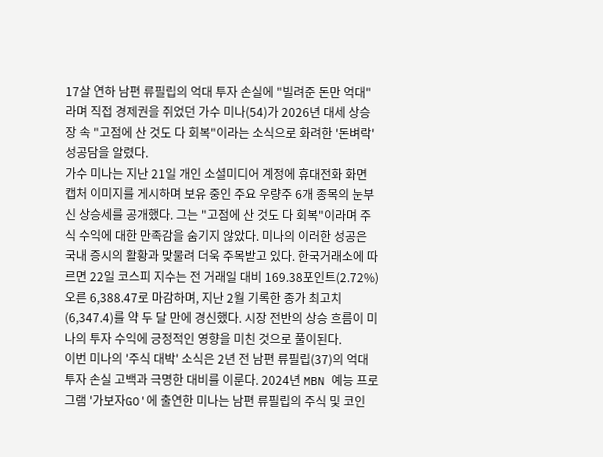17살 연하 남편 류필립의 억대 투자 손실에 "빌려준 돈만 억대"라며 직접 경제권을 쥐었던 가수 미나(54)가 2026년 대세 상승장 속 "고점에 산 것도 다 회복"이라는 소식으로 화려한 '돈벼락' 성공담을 알렸다.
가수 미나는 지난 21일 개인 소셜미디어 계정에 휴대전화 화면 캡처 이미지를 게시하며 보유 중인 주요 우량주 6개 종목의 눈부신 상승세를 공개했다. 그는 "고점에 산 것도 다 회복"이라며 주식 수익에 대한 만족감을 숨기지 않았다. 미나의 이러한 성공은 국내 증시의 활황과 맞물려 더욱 주목받고 있다. 한국거래소에 따르면 22일 코스피 지수는 전 거래일 대비 169.38포인트(2.72%) 오른 6,388.47로 마감하며, 지난 2월 기록한 종가 최고치(6,347.4)를 약 두 달 만에 경신했다. 시장 전반의 상승 흐름이 미나의 투자 수익에 긍정적인 영향을 미친 것으로 풀이된다.
이번 미나의 '주식 대박' 소식은 2년 전 남편 류필립(37)의 억대 투자 손실 고백과 극명한 대비를 이룬다. 2024년 MBN 예능 프로그램 '가보자GO'에 출연한 미나는 남편 류필립의 주식 및 코인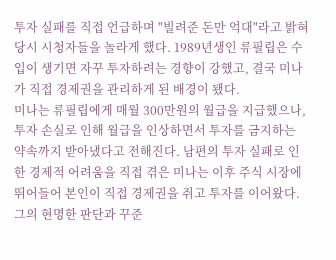투자 실패를 직접 언급하며 "빌려준 돈만 억대"라고 밝혀 당시 시청자들을 놀라게 했다. 1989년생인 류필립은 수입이 생기면 자꾸 투자하려는 경향이 강했고, 결국 미나가 직접 경제권을 관리하게 된 배경이 됐다.
미나는 류필립에게 매월 300만원의 월급을 지급했으나, 투자 손실로 인해 월급을 인상하면서 투자를 금지하는 약속까지 받아냈다고 전해진다. 남편의 투자 실패로 인한 경제적 어려움을 직접 겪은 미나는 이후 주식 시장에 뛰어들어 본인이 직접 경제권을 쥐고 투자를 이어왔다. 그의 현명한 판단과 꾸준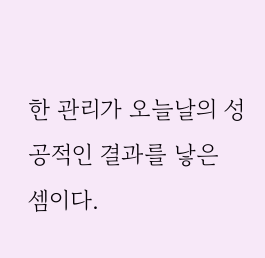한 관리가 오늘날의 성공적인 결과를 낳은 셈이다.